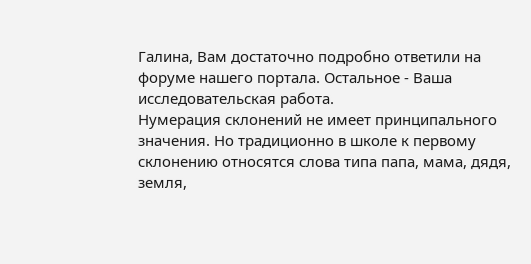Галина, Вам достаточно подробно ответили на форуме нашего портала. Остальное - Ваша исследовательская работа.
Нумерация склонений не имеет принципального значения. Но традиционно в школе к первому склонению относятся слова типа папа, мама, дядя, земля,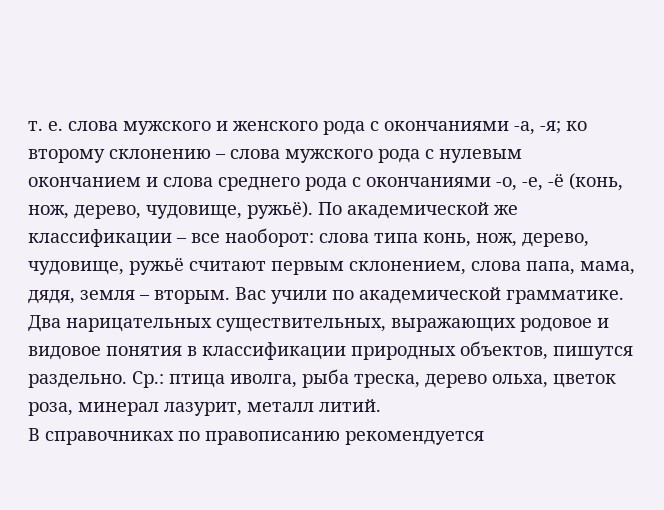т. е. слова мужского и женского рода с окончаниями -а, -я; ко второму склонению – слова мужского рода с нулевым окончанием и слова среднего рода с окончаниями -о, -е, -ё (конь, нож, дерево, чудовище, ружьё). По академической же классификации – все наоборот: слова типа конь, нож, дерево, чудовище, ружьё считают первым склонением, слова папа, мама, дядя, земля – вторым. Вас учили по академической грамматике.
Два нарицательных существительных, выражающих родовое и видовое понятия в классификации природных объектов, пишутся раздельно. Ср.: птица иволга, рыба треска, дерево ольха, цветок роза, минерал лазурит, металл литий.
В справочниках по правописанию рекомендуется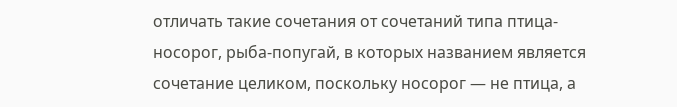отличать такие сочетания от сочетаний типа птица-носорог, рыба-попугай, в которых названием является сочетание целиком, поскольку носорог — не птица, а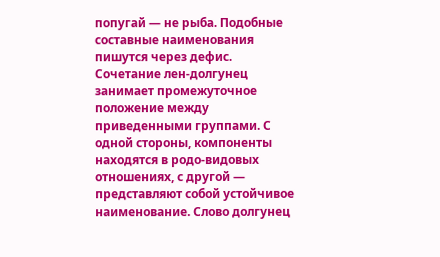попугай — не рыба. Подобные составные наименования пишутся через дефис.
Сочетание лен-долгунец занимает промежуточное положение между приведенными группами. С одной стороны, компоненты находятся в родо-видовых отношениях, с другой — представляют собой устойчивое наименование. Слово долгунец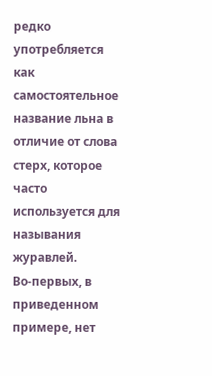редко употребляется как самостоятельное название льна в отличие от слова стерх, которое часто используется для называния журавлей.
Во-первых, в приведенном примере, нет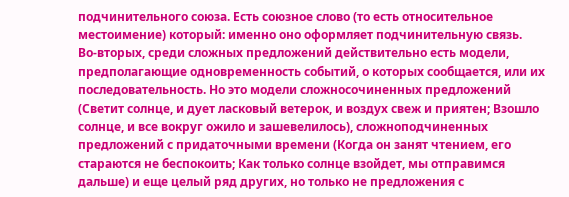подчинительного союза. Есть союзное слово (то есть относительное местоимение) который: именно оно оформляет подчинительную связь.
Во-вторых, среди сложных предложений действительно есть модели, предполагающие одновременность событий, о которых сообщается, или их последовательность. Но это модели сложносочиненных предложений (Светит солнце, и дует ласковый ветерок, и воздух свеж и приятен; Взошло солнце, и все вокруг ожило и зашевелилось), сложноподчиненных предложений с придаточными времени (Когда он занят чтением, его стараются не беспокоить; Как только солнце взойдет, мы отправимся дальше) и еще целый ряд других, но только не предложения с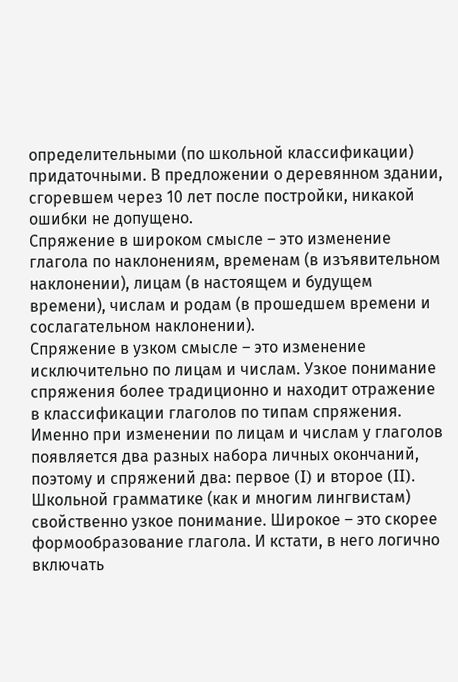определительными (по школьной классификации) придаточными. В предложении о деревянном здании, сгоревшем через 10 лет после постройки, никакой ошибки не допущено.
Спряжение в широком смысле – это изменение глагола по наклонениям, временам (в изъявительном наклонении), лицам (в настоящем и будущем времени), числам и родам (в прошедшем времени и сослагательном наклонении).
Спряжение в узком смысле – это изменение исключительно по лицам и числам. Узкое понимание спряжения более традиционно и находит отражение в классификации глаголов по типам спряжения. Именно при изменении по лицам и числам у глаголов появляется два разных набора личных окончаний, поэтому и спряжений два: первое (I) и второе (II).
Школьной грамматике (как и многим лингвистам) свойственно узкое понимание. Широкое – это скорее формообразование глагола. И кстати, в него логично включать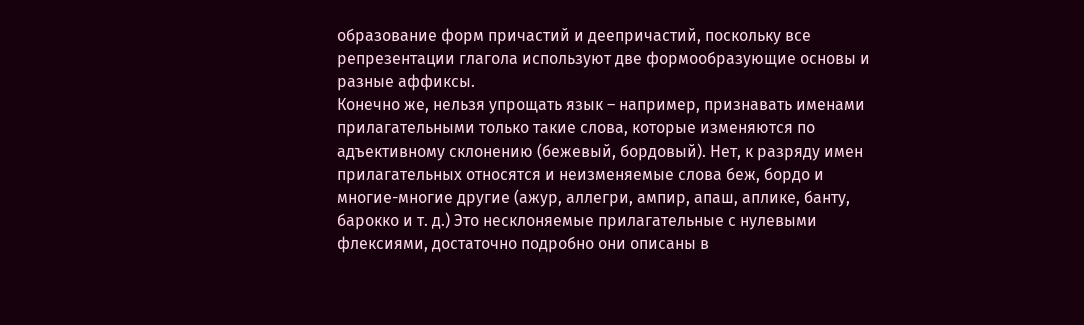образование форм причастий и деепричастий, поскольку все репрезентации глагола используют две формообразующие основы и разные аффиксы.
Конечно же, нельзя упрощать язык – например, признавать именами прилагательными только такие слова, которые изменяются по адъективному склонению (бежевый, бордовый). Нет, к разряду имен прилагательных относятся и неизменяемые слова беж, бордо и многие-многие другие (ажур, аллегри, ампир, апаш, аплике, банту, барокко и т. д.) Это несклоняемые прилагательные с нулевыми флексиями, достаточно подробно они описаны в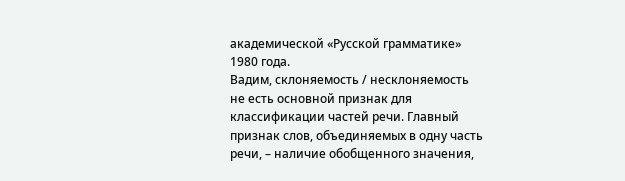академической «Русской грамматике» 1980 года.
Вадим, склоняемость / несклоняемость не есть основной признак для классификации частей речи. Главный признак слов, объединяемых в одну часть речи, – наличие обобщенного значения,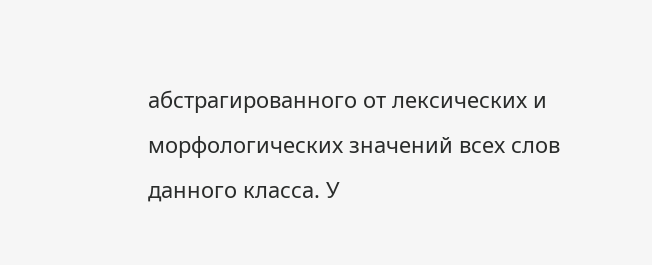абстрагированного от лексических и морфологических значений всех слов данного класса. У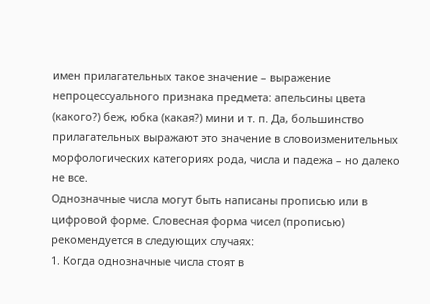имен прилагательных такое значение – выражение непроцессуального признака предмета: апельсины цвета (какого?) беж, юбка (какая?) мини и т. п. Да, большинство прилагательных выражают это значение в словоизменительных морфологических категориях рода, числа и падежа – но далеко не все.
Однозначные числа могут быть написаны прописью или в цифровой форме. Словесная форма чисел (прописью) рекомендуется в следующих случаях:
1. Когда однозначные числа стоят в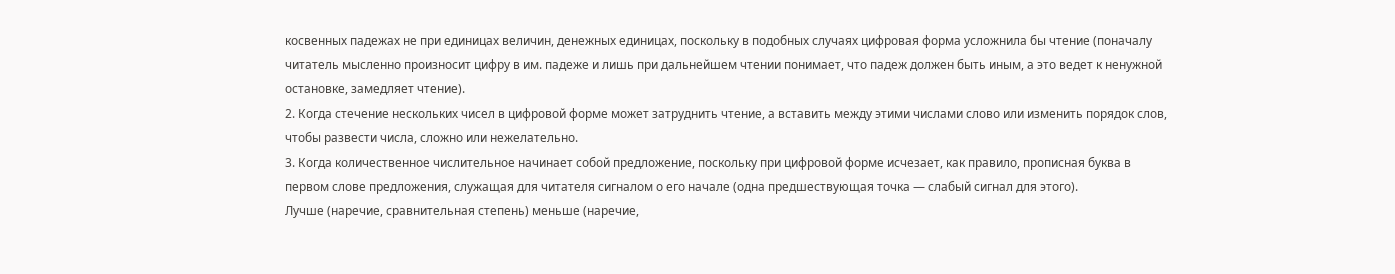косвенных падежах не при единицах величин, денежных единицах, поскольку в подобных случаях цифровая форма усложнила бы чтение (поначалу читатель мысленно произносит цифру в им. падеже и лишь при дальнейшем чтении понимает, что падеж должен быть иным, а это ведет к ненужной остановке, замедляет чтение).
2. Когда стечение нескольких чисел в цифровой форме может затруднить чтение, а вставить между этими числами слово или изменить порядок слов, чтобы развести числа, сложно или нежелательно.
3. Когда количественное числительное начинает собой предложение, поскольку при цифровой форме исчезает, как правило, прописная буква в первом слове предложения, служащая для читателя сигналом о его начале (одна предшествующая точка — слабый сигнал для этого).
Лучше (наречие, сравнительная степень) меньше (наречие,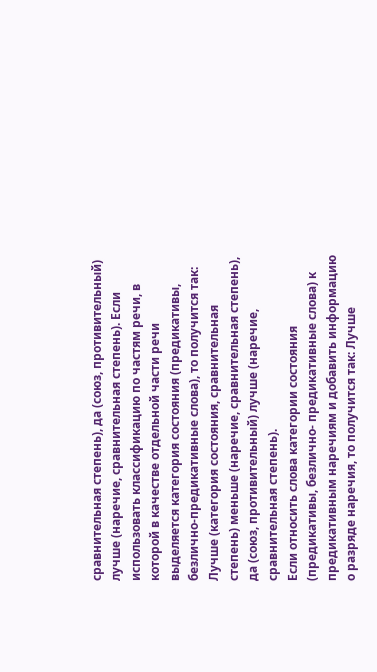сравнительная степень), да (союз, противительный) лучше (наречие, сравнительная степень). Если использовать классификацию по частям речи, в которой в качестве отдельной части речи выделяется категория состояния (предикативы, безлично-предикативные слова), то получится так: Лучше (категория состояния, сравнительная степень) меньше (наречие, сравнительная степень), да (союз, противительный) лучше (наречие, сравнительная степень).
Если относить слова категории состояния (предикативы, безлично- предикативные слова) к предикативным наречиям и добавить информацию о разряде наречия, то получится так: Лучше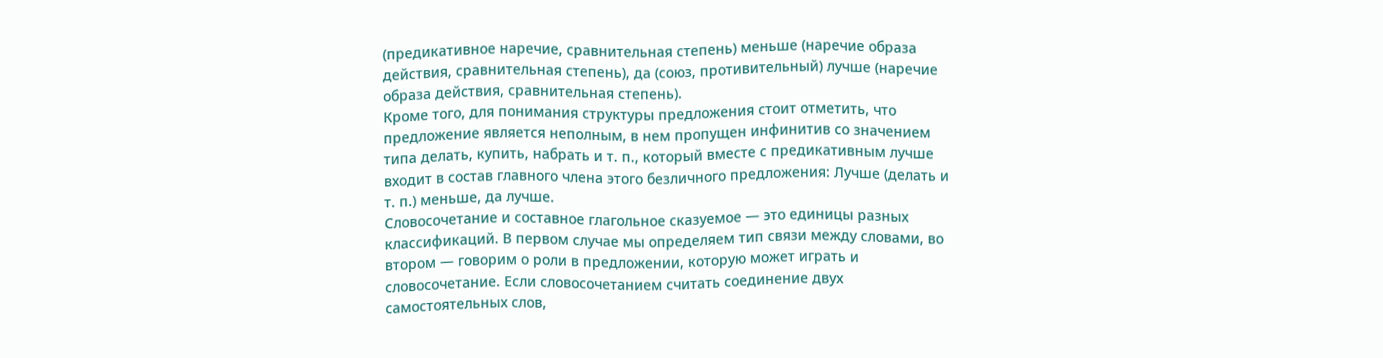(предикативное наречие, сравнительная степень) меньше (наречие образа действия, сравнительная степень), да (союз, противительный) лучше (наречие образа действия, сравнительная степень).
Кроме того, для понимания структуры предложения стоит отметить, что предложение является неполным, в нем пропущен инфинитив со значением типа делать, купить, набрать и т. п., который вместе с предикативным лучше входит в состав главного члена этого безличного предложения: Лучше (делать и т. п.) меньше, да лучше.
Словосочетание и составное глагольное сказуемое — это единицы разных классификаций. В первом случае мы определяем тип связи между словами, во втором — говорим о роли в предложении, которую может играть и словосочетание. Если словосочетанием считать соединение двух самостоятельных слов,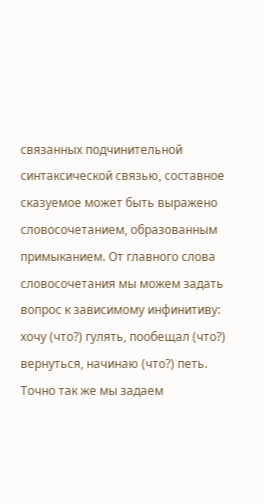связанных подчинительной синтаксической связью, составное сказуемое может быть выражено словосочетанием, образованным примыканием. От главного слова словосочетания мы можем задать вопрос к зависимому инфинитиву: хочу (что?) гулять, пообещал (что?) вернуться, начинаю (что?) петь. Точно так же мы задаем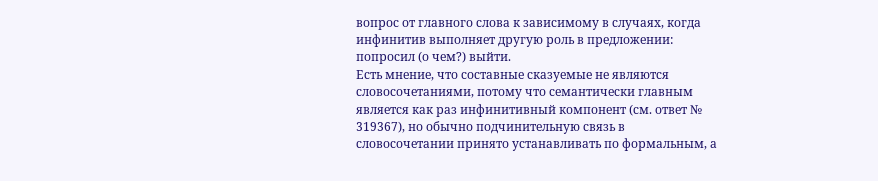вопрос от главного слова к зависимому в случаях, когда инфинитив выполняет другую роль в предложении: попросил (о чем?) выйти.
Есть мнение, что составные сказуемые не являются словосочетаниями, потому что семантически главным является как раз инфинитивный компонент (см. ответ № 319367), но обычно подчинительную связь в словосочетании принято устанавливать по формальным, а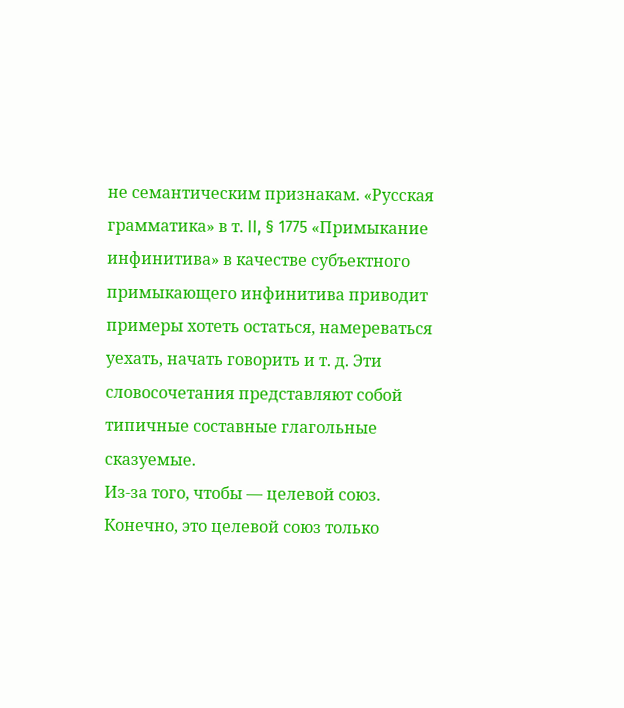не семантическим признакам. «Русская грамматика» в т. II, § 1775 «Примыкание инфинитива» в качестве субъектного примыкающего инфинитива приводит примеры хотеть остаться, намереваться уехать, начать говорить и т. д. Эти словосочетания представляют собой типичные составные глагольные сказуемые.
Из-за того, чтобы — целевой союз. Конечно, это целевой союз только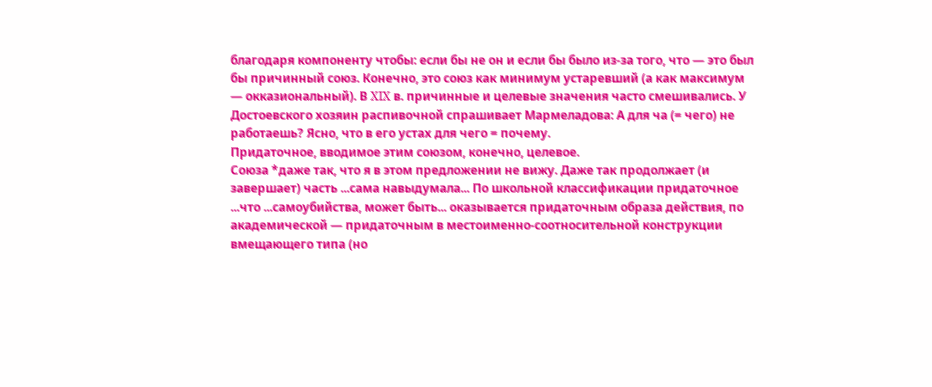благодаря компоненту чтобы: если бы не он и если бы было из-за того, что — это был бы причинный союз. Конечно, это союз как минимум устаревший (а как максимум — окказиональный). В XIX в. причинные и целевые значения часто смешивались. У Достоевского хозяин распивочной спрашивает Мармеладова: А для ча (= чего) не работаешь? Ясно, что в его устах для чего = почему.
Придаточное, вводимое этим союзом, конечно, целевое.
Союза *даже так, что я в этом предложении не вижу. Даже так продолжает (и завершает) часть ...сама навыдумала... По школьной классификации придаточное ...что ...самоубийства, может быть... оказывается придаточным образа действия, по академической — придаточным в местоименно-соотносительной конструкции вмещающего типа (но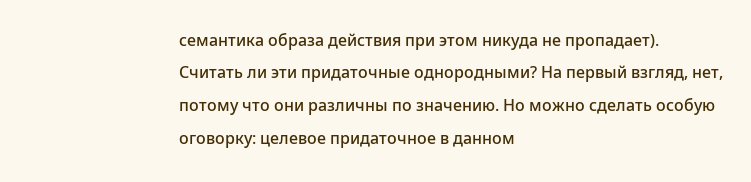семантика образа действия при этом никуда не пропадает).
Считать ли эти придаточные однородными? На первый взгляд, нет, потому что они различны по значению. Но можно сделать особую оговорку: целевое придаточное в данном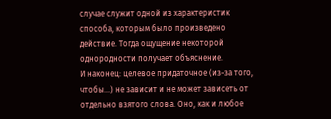случае служит одной из характеристик способа, которым было произведено действие. Тогда ощущение некоторой однородности получает объяснение.
И наконец: целевое придаточное (из-за того, чтобы...) не зависит и не может зависеть от отдельно взятого слова. Оно, как и любое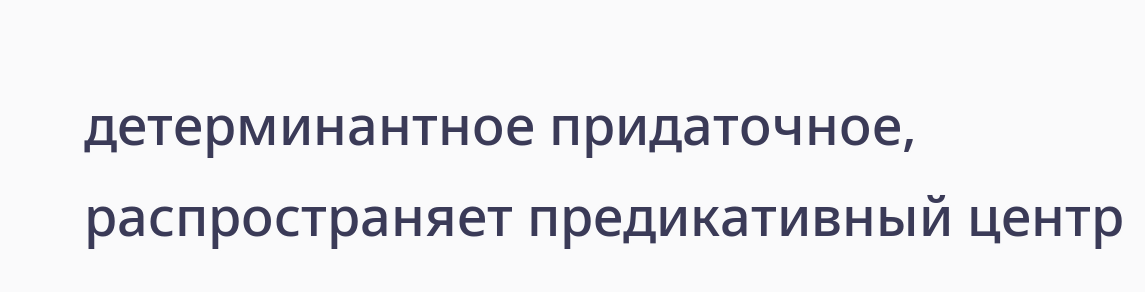детерминантное придаточное, распространяет предикативный центр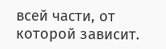всей части, от которой зависит.